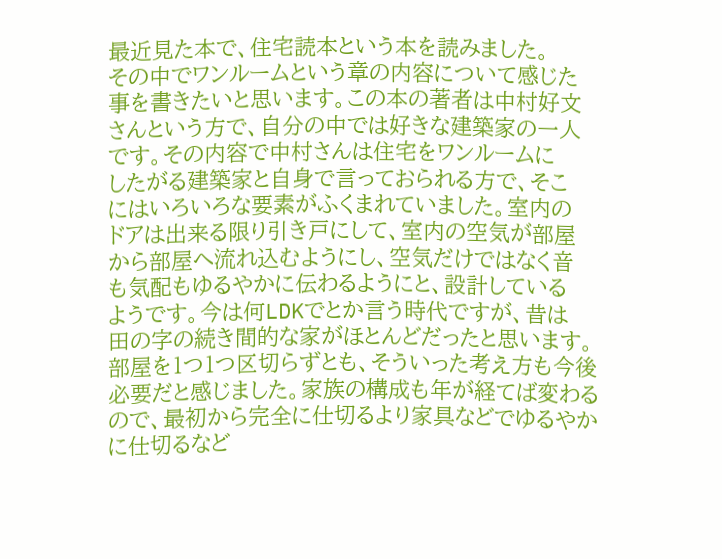最近見た本で、住宅読本という本を読みました。
その中でワンルームという章の内容について感じた
事を書きたいと思います。この本の著者は中村好文
さんという方で、自分の中では好きな建築家の一人
です。その内容で中村さんは住宅をワンルームに
したがる建築家と自身で言っておられる方で、そこ
にはいろいろな要素がふくまれていました。室内の
ドアは出来る限り引き戸にして、室内の空気が部屋
から部屋へ流れ込むようにし、空気だけではなく音
も気配もゆるやかに伝わるようにと、設計している
ようです。今は何LDKでとか言う時代ですが、昔は
田の字の続き間的な家がほとんどだったと思います。
部屋を1つ1つ区切らずとも、そういった考え方も今後
必要だと感じました。家族の構成も年が経てば変わる
ので、最初から完全に仕切るより家具などでゆるやか
に仕切るなど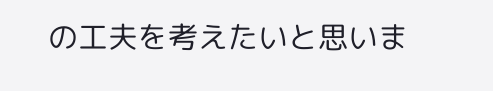の工夫を考えたいと思いま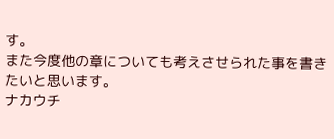す。
また今度他の章についても考えさせられた事を書き
たいと思います。
ナカウチ